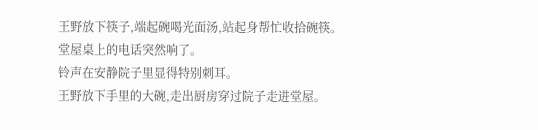王野放下筷子,端起碗喝光面汤,站起身帮忙收拾碗筷。
堂屋桌上的电话突然响了。
铃声在安静院子里显得特别刺耳。
王野放下手里的大碗,走出厨房穿过院子走进堂屋。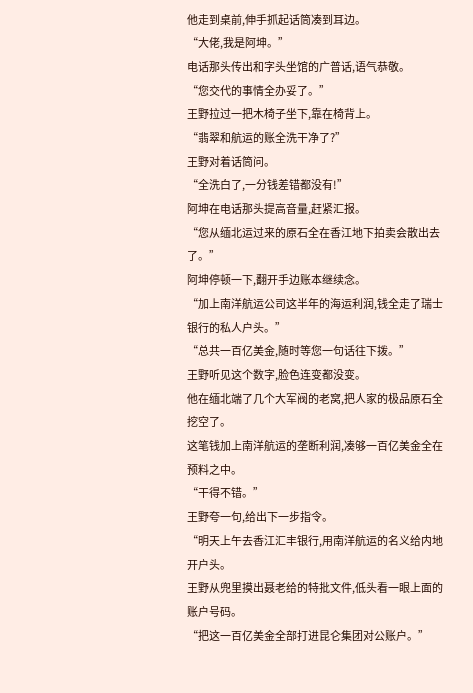他走到桌前,伸手抓起话筒凑到耳边。
“大佬,我是阿坤。”
电话那头传出和字头坐馆的广普话,语气恭敬。
“您交代的事情全办妥了。”
王野拉过一把木椅子坐下,靠在椅背上。
“翡翠和航运的账全洗干净了?”
王野对着话筒问。
“全洗白了,一分钱差错都没有!”
阿坤在电话那头提高音量,赶紧汇报。
“您从缅北运过来的原石全在香江地下拍卖会散出去了。”
阿坤停顿一下,翻开手边账本继续念。
“加上南洋航运公司这半年的海运利润,钱全走了瑞士银行的私人户头。”
“总共一百亿美金,随时等您一句话往下拨。”
王野听见这个数字,脸色连变都没变。
他在缅北端了几个大军阀的老窝,把人家的极品原石全挖空了。
这笔钱加上南洋航运的垄断利润,凑够一百亿美金全在预料之中。
“干得不错。”
王野夸一句,给出下一步指令。
“明天上午去香江汇丰银行,用南洋航运的名义给内地开户头。
王野从兜里摸出聂老给的特批文件,低头看一眼上面的账户号码。
“把这一百亿美金全部打进昆仑集团对公账户。”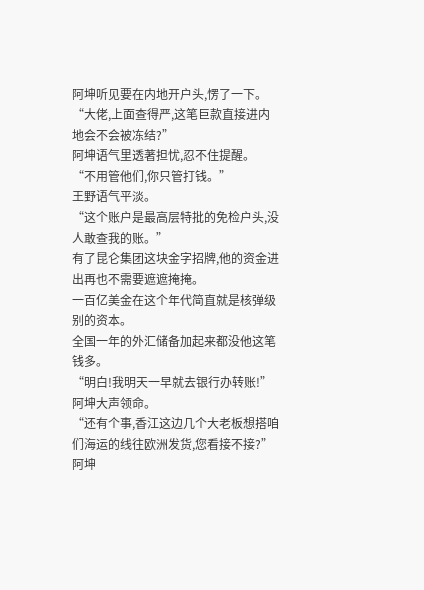阿坤听见要在内地开户头,愣了一下。
“大佬,上面查得严,这笔巨款直接进内地会不会被冻结?”
阿坤语气里透著担忧,忍不住提醒。
“不用管他们,你只管打钱。”
王野语气平淡。
“这个账户是最高层特批的免检户头,没人敢查我的账。”
有了昆仑集团这块金字招牌,他的资金进出再也不需要遮遮掩掩。
一百亿美金在这个年代简直就是核弹级别的资本。
全国一年的外汇储备加起来都没他这笔钱多。
“明白!我明天一早就去银行办转账!”
阿坤大声领命。
“还有个事,香江这边几个大老板想搭咱们海运的线往欧洲发货,您看接不接?”
阿坤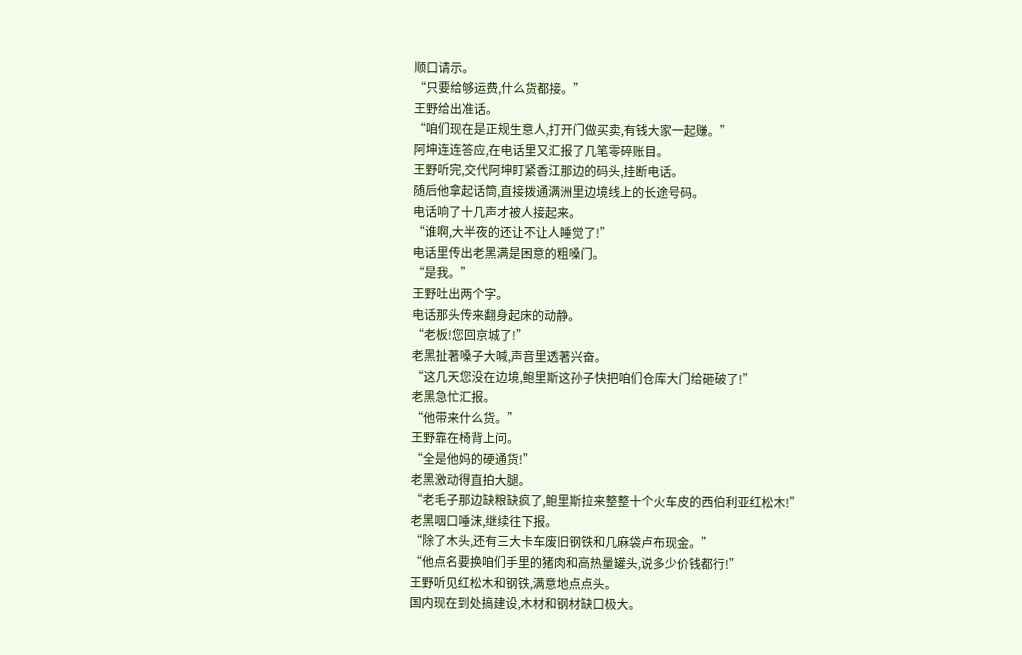顺口请示。
“只要给够运费,什么货都接。”
王野给出准话。
“咱们现在是正规生意人,打开门做买卖,有钱大家一起赚。”
阿坤连连答应,在电话里又汇报了几笔零碎账目。
王野听完,交代阿坤盯紧香江那边的码头,挂断电话。
随后他拿起话筒,直接拨通满洲里边境线上的长途号码。
电话响了十几声才被人接起来。
“谁啊,大半夜的还让不让人睡觉了!”
电话里传出老黑满是困意的粗嗓门。
“是我。”
王野吐出两个字。
电话那头传来翻身起床的动静。
“老板!您回京城了!”
老黑扯著嗓子大喊,声音里透著兴奋。
“这几天您没在边境,鲍里斯这孙子快把咱们仓库大门给砸破了!”
老黑急忙汇报。
“他带来什么货。”
王野靠在椅背上问。
“全是他妈的硬通货!”
老黑激动得直拍大腿。
“老毛子那边缺粮缺疯了,鲍里斯拉来整整十个火车皮的西伯利亚红松木!”
老黑咽口唾沫,继续往下报。
“除了木头,还有三大卡车废旧钢铁和几麻袋卢布现金。”
“他点名要换咱们手里的猪肉和高热量罐头,说多少价钱都行!”
王野听见红松木和钢铁,满意地点点头。
国内现在到处搞建设,木材和钢材缺口极大。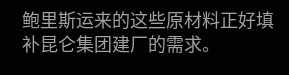鲍里斯运来的这些原材料正好填补昆仑集团建厂的需求。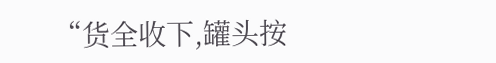“货全收下,罐头按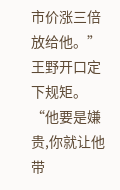市价涨三倍放给他。”
王野开口定下规矩。
“他要是嫌贵,你就让他带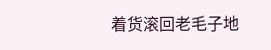着货滚回老毛子地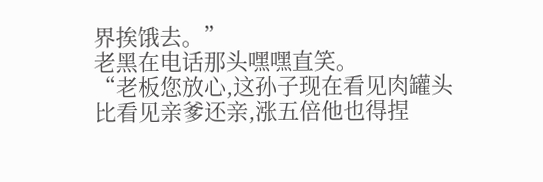界挨饿去。”
老黑在电话那头嘿嘿直笑。
“老板您放心,这孙子现在看见肉罐头比看见亲爹还亲,涨五倍他也得捏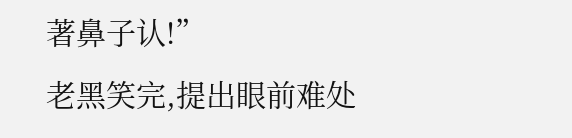著鼻子认!”
老黑笑完,提出眼前难处